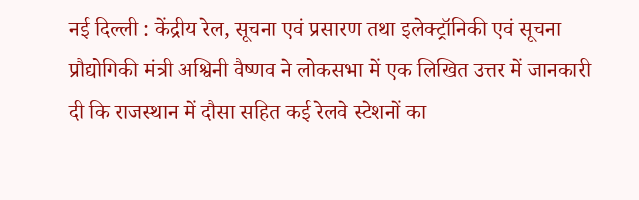नई दिल्ली : केंद्रीय रेल, सूचना एवं प्रसारण तथा इलेक्ट्रॉनिकी एवं सूचना प्रौद्योगिकी मंत्री अश्विनी वैष्णव ने लोकसभा में एक लिखित उत्तर में जानकारी दी कि राजस्थान में दौसा सहित कई रेलवे स्टेशनों का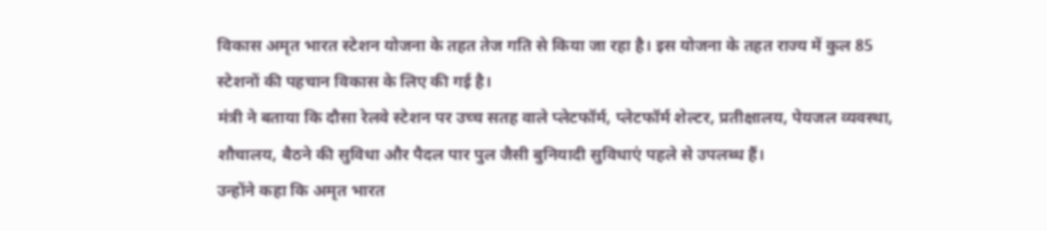विकास अमृत भारत स्टेशन योजना के तहत तेज गति से किया जा रहा है। इस योजना के तहत राज्य में कुल 85 स्टेशनों की पहचान विकास के लिए की गई है।
मंत्री ने बताया कि दौसा रेलवे स्टेशन पर उच्च सतह वाले प्लेटफॉर्म, प्लेटफॉर्म शेल्टर, प्रतीक्षालय, पेयजल व्यवस्था, शौचालय, बैठने की सुविधा और पैदल पार पुल जैसी बुनियादी सुविधाएं पहले से उपलब्ध हैं।
उन्होंने कहा कि अमृत भारत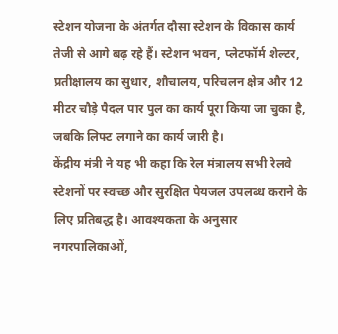स्टेशन योजना के अंतर्गत दौसा स्टेशन के विकास कार्य तेजी से आगे बढ़ रहे हैं। स्टेशन भवन, प्लेटफॉर्म शेल्टर, प्रतीक्षालय का सुधार, शौचालय, परिचलन क्षेत्र और 12 मीटर चौड़े पैदल पार पुल का कार्य पूरा किया जा चुका है, जबकि लिफ्ट लगाने का कार्य जारी है।
केंद्रीय मंत्री ने यह भी कहा कि रेल मंत्रालय सभी रेलवे स्टेशनों पर स्वच्छ और सुरक्षित पेयजल उपलब्ध कराने के लिए प्रतिबद्ध है। आवश्यकता के अनुसार नगरपालिकाओं,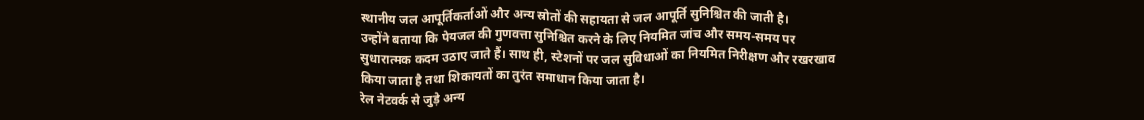स्थानीय जल आपूर्तिकर्ताओं और अन्य स्रोतों की सहायता से जल आपूर्ति सुनिश्चित की जाती है।
उन्होंने बताया कि पेयजल की गुणवत्ता सुनिश्चित करने के लिए नियमित जांच और समय-समय पर सुधारात्मक कदम उठाए जाते हैं। साथ ही, स्टेशनों पर जल सुविधाओं का नियमित निरीक्षण और रखरखाव किया जाता है तथा शिकायतों का तुरंत समाधान किया जाता है।
रेल नेटवर्क से जुड़े अन्य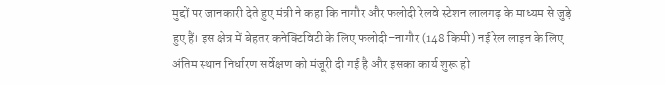मुद्दों पर जानकारी देते हुए मंत्री ने कहा कि नागौर और फलोदी रेलवे स्टेशन लालगढ़ के माध्यम से जुड़े हुए हैं। इस क्षेत्र में बेहतर कनेक्टिविटी के लिए फलोदी–नागौर (148 किमी) नई रेल लाइन के लिए अंतिम स्थान निर्धारण सर्वेक्षण को मंजूरी दी गई है और इसका कार्य शुरू हो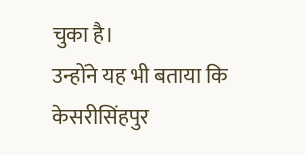चुका है।
उन्होंने यह भी बताया कि केसरीसिंहपुर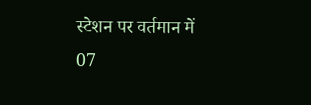स्टेशन पर वर्तमान में 07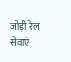जोड़ी रेल सेवाएं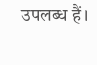उपलब्ध हैं।